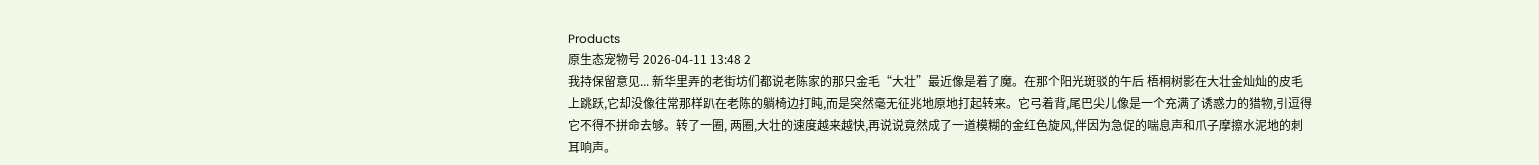Products
原生态宠物号 2026-04-11 13:48 2
我持保留意见... 新华里弄的老街坊们都说老陈家的那只金毛“大壮”最近像是着了魔。在那个阳光斑驳的午后 梧桐树影在大壮金灿灿的皮毛上跳跃,它却没像往常那样趴在老陈的躺椅边打盹,而是突然毫无征兆地原地打起转来。它弓着背,尾巴尖儿像是一个充满了诱惑力的猎物,引逗得它不得不拼命去够。转了一圈, 两圈,大壮的速度越来越快,再说说竟然成了一道模糊的金红色旋风,伴因为急促的喘息声和爪子摩擦水泥地的刺耳响声。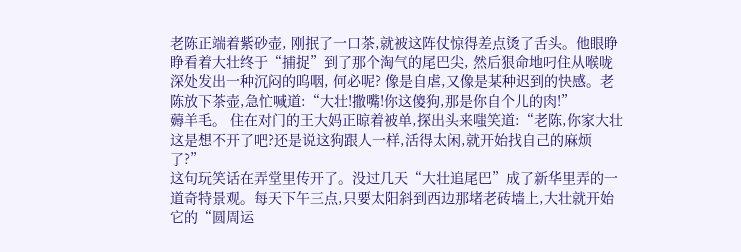老陈正端着紫砂壶, 刚抿了一口茶,就被这阵仗惊得差点烫了舌头。他眼睁睁看着大壮终于“捕捉”到了那个淘气的尾巴尖, 然后狠命地叼住从喉咙深处发出一种沉闷的呜咽, 何必呢? 像是自虐,又像是某种迟到的快感。老陈放下茶壶,急忙喊道:“大壮!撒嘴!你这傻狗,那是你自个儿的肉!”
薅羊毛。 住在对门的王大妈正晾着被单,探出头来嗤笑道:“老陈,你家大壮这是想不开了吧?还是说这狗跟人一样,活得太闲,就开始找自己的麻烦了?”
这句玩笑话在弄堂里传开了。没过几天“大壮追尾巴”成了新华里弄的一道奇特景观。每天下午三点,只要太阳斜到西边那堵老砖墙上,大壮就开始它的“圆周运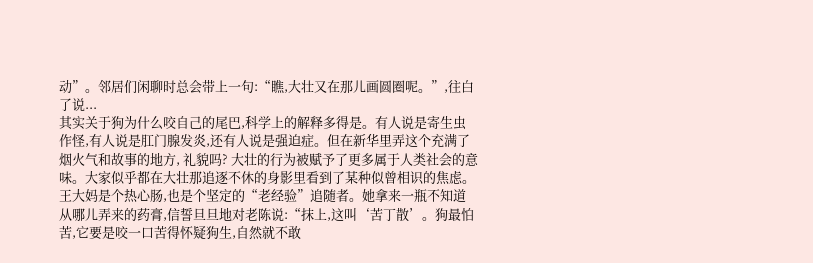动”。邻居们闲聊时总会带上一句:“瞧,大壮又在那儿画圆圈呢。”,往白了说...
其实关于狗为什么咬自己的尾巴,科学上的解释多得是。有人说是寄生虫作怪,有人说是肛门腺发炎,还有人说是强迫症。但在新华里弄这个充满了烟火气和故事的地方, 礼貌吗? 大壮的行为被赋予了更多属于人类社会的意味。大家似乎都在大壮那追逐不休的身影里看到了某种似曾相识的焦虑。
王大妈是个热心肠,也是个坚定的“老经验”追随者。她拿来一瓶不知道从哪儿弄来的药膏,信誓旦旦地对老陈说:“抹上,这叫‘苦丁散’。狗最怕苦,它要是咬一口苦得怀疑狗生,自然就不敢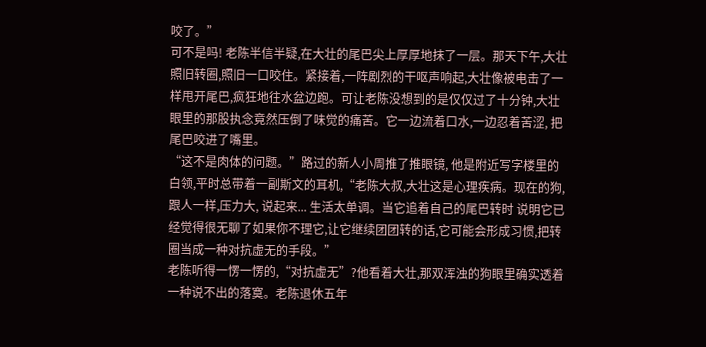咬了。”
可不是吗! 老陈半信半疑,在大壮的尾巴尖上厚厚地抹了一层。那天下午,大壮照旧转圈,照旧一口咬住。紧接着,一阵剧烈的干呕声响起,大壮像被电击了一样甩开尾巴,疯狂地往水盆边跑。可让老陈没想到的是仅仅过了十分钟,大壮眼里的那股执念竟然压倒了味觉的痛苦。它一边流着口水,一边忍着苦涩, 把尾巴咬进了嘴里。
“这不是肉体的问题。”路过的新人小周推了推眼镜, 他是附近写字楼里的白领,平时总带着一副斯文的耳机,“老陈大叔,大壮这是心理疾病。现在的狗,跟人一样,压力大, 说起来... 生活太单调。当它追着自己的尾巴转时 说明它已经觉得很无聊了如果你不理它,让它继续团团转的话,它可能会形成习惯,把转圈当成一种对抗虚无的手段。”
老陈听得一愣一愣的,“对抗虚无”?他看着大壮,那双浑浊的狗眼里确实透着一种说不出的落寞。老陈退休五年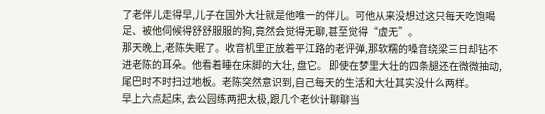了老伴儿走得早,儿子在国外大壮就是他唯一的伴儿。可他从来没想过这只每天吃饱喝足、被他伺候得舒舒服服的狗,竟然会觉得无聊,甚至觉得“虚无”。
那天晚上,老陈失眠了。收音机里正放着平江路的老评弹,那软糯的嗓音绕梁三日却钻不进老陈的耳朵。他看着睡在床脚的大壮, 盘它。 即使在梦里大壮的四条腿还在微微抽动,尾巴时不时扫过地板。老陈突然意识到,自己每天的生活和大壮其实没什么两样。
早上六点起床, 去公园练两把太极,跟几个老伙计聊聊当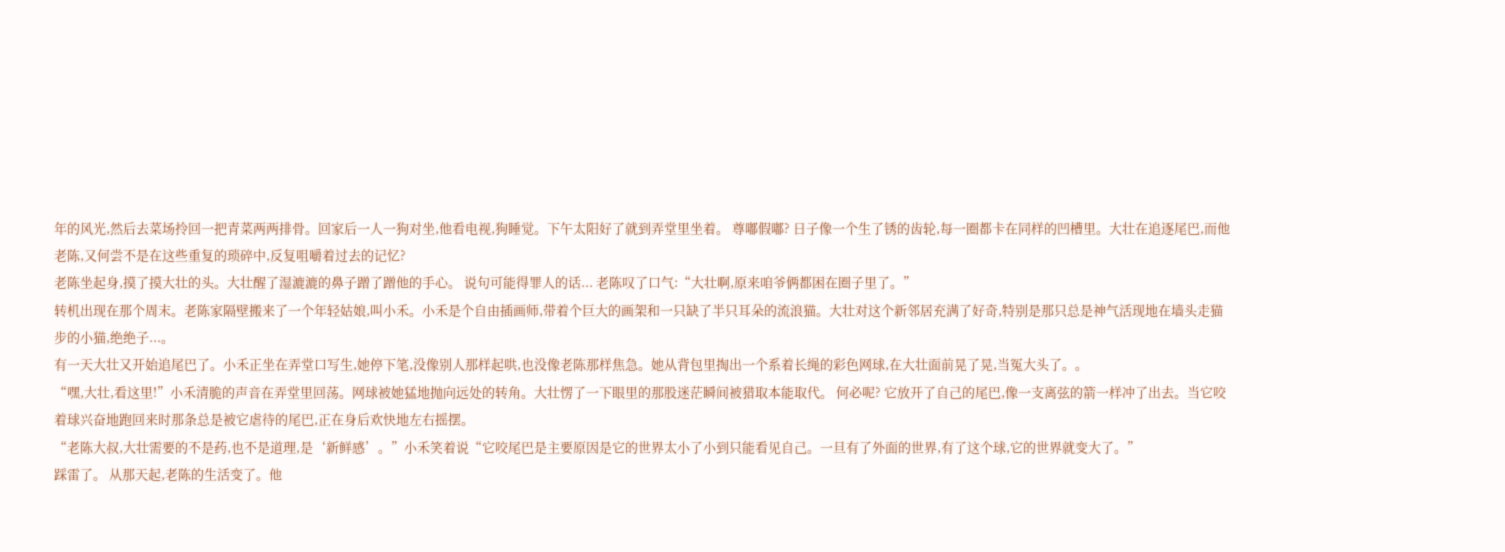年的风光,然后去菜场拎回一把青菜两两排骨。回家后一人一狗对坐,他看电视,狗睡觉。下午太阳好了就到弄堂里坐着。 尊嘟假嘟? 日子像一个生了锈的齿轮,每一圈都卡在同样的凹槽里。大壮在追逐尾巴,而他老陈,又何尝不是在这些重复的琐碎中,反复咀嚼着过去的记忆?
老陈坐起身,摸了摸大壮的头。大壮醒了湿漉漉的鼻子蹭了蹭他的手心。 说句可能得罪人的话... 老陈叹了口气:“大壮啊,原来咱爷俩都困在圈子里了。”
转机出现在那个周末。老陈家隔壁搬来了一个年轻姑娘,叫小禾。小禾是个自由插画师,带着个巨大的画架和一只缺了半只耳朵的流浪猫。大壮对这个新邻居充满了好奇,特别是那只总是神气活现地在墙头走猫步的小猫,绝绝子...。
有一天大壮又开始追尾巴了。小禾正坐在弄堂口写生,她停下笔,没像别人那样起哄,也没像老陈那样焦急。她从背包里掏出一个系着长绳的彩色网球,在大壮面前晃了晃,当冤大头了。。
“嘿,大壮,看这里!”小禾清脆的声音在弄堂里回荡。网球被她猛地抛向远处的转角。大壮愣了一下眼里的那股迷茫瞬间被猎取本能取代。 何必呢? 它放开了自己的尾巴,像一支离弦的箭一样冲了出去。当它咬着球兴奋地跑回来时那条总是被它虐待的尾巴,正在身后欢快地左右摇摆。
“老陈大叔,大壮需要的不是药,也不是道理,是‘新鲜感’。”小禾笑着说“它咬尾巴是主要原因是它的世界太小了小到只能看见自己。一旦有了外面的世界,有了这个球,它的世界就变大了。”
踩雷了。 从那天起,老陈的生活变了。他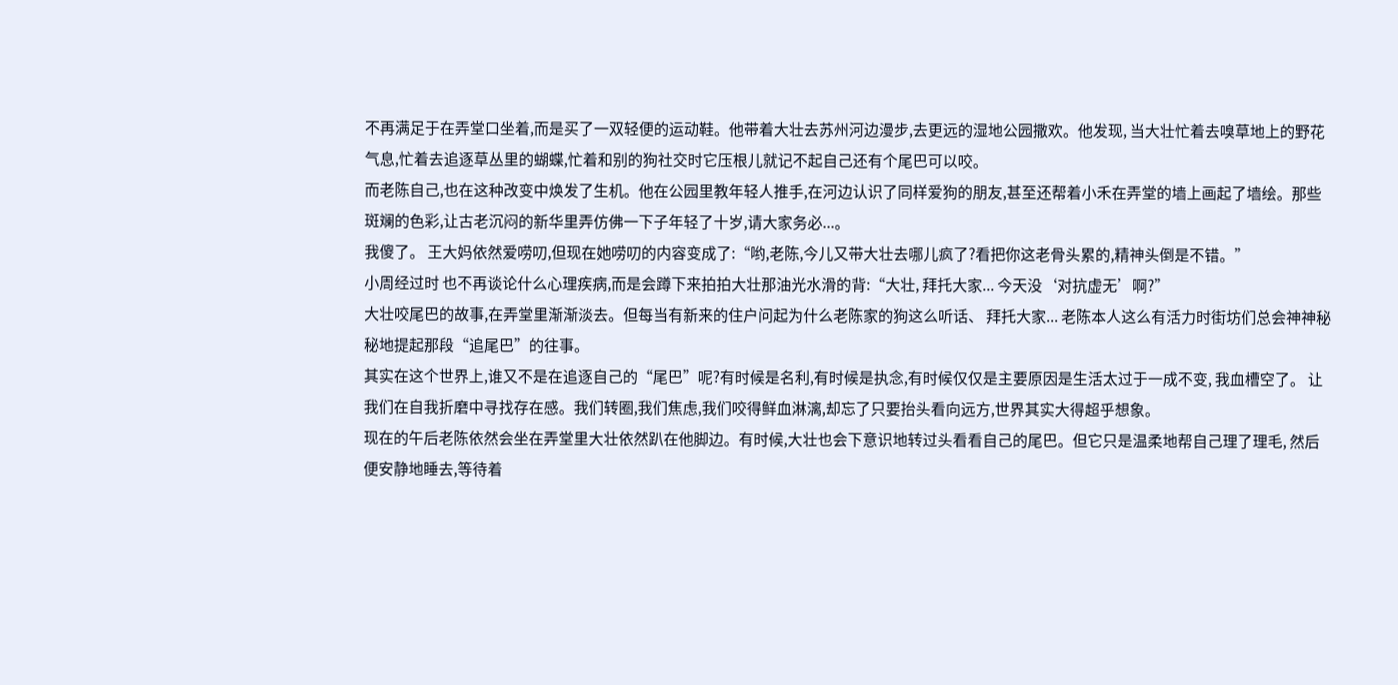不再满足于在弄堂口坐着,而是买了一双轻便的运动鞋。他带着大壮去苏州河边漫步,去更远的湿地公园撒欢。他发现, 当大壮忙着去嗅草地上的野花气息,忙着去追逐草丛里的蝴蝶,忙着和别的狗社交时它压根儿就记不起自己还有个尾巴可以咬。
而老陈自己,也在这种改变中焕发了生机。他在公园里教年轻人推手,在河边认识了同样爱狗的朋友,甚至还帮着小禾在弄堂的墙上画起了墙绘。那些斑斓的色彩,让古老沉闷的新华里弄仿佛一下子年轻了十岁,请大家务必...。
我傻了。 王大妈依然爱唠叨,但现在她唠叨的内容变成了:“哟,老陈,今儿又带大壮去哪儿疯了?看把你这老骨头累的,精神头倒是不错。”
小周经过时 也不再谈论什么心理疾病,而是会蹲下来拍拍大壮那油光水滑的背:“大壮, 拜托大家... 今天没‘对抗虚无’啊?”
大壮咬尾巴的故事,在弄堂里渐渐淡去。但每当有新来的住户问起为什么老陈家的狗这么听话、 拜托大家... 老陈本人这么有活力时街坊们总会神神秘秘地提起那段“追尾巴”的往事。
其实在这个世界上,谁又不是在追逐自己的“尾巴”呢?有时候是名利,有时候是执念,有时候仅仅是主要原因是生活太过于一成不变, 我血槽空了。 让我们在自我折磨中寻找存在感。我们转圈,我们焦虑,我们咬得鲜血淋漓,却忘了只要抬头看向远方,世界其实大得超乎想象。
现在的午后老陈依然会坐在弄堂里大壮依然趴在他脚边。有时候,大壮也会下意识地转过头看看自己的尾巴。但它只是温柔地帮自己理了理毛, 然后便安静地睡去,等待着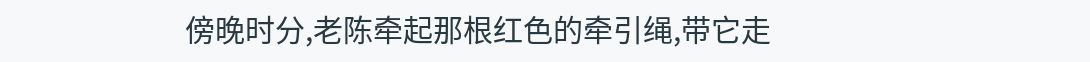傍晚时分,老陈牵起那根红色的牵引绳,带它走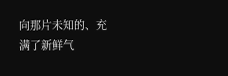向那片未知的、充满了新鲜气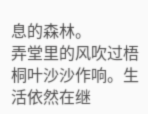息的森林。
弄堂里的风吹过梧桐叶沙沙作响。生活依然在继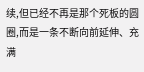续,但已经不再是那个死板的圆圈,而是一条不断向前延伸、充满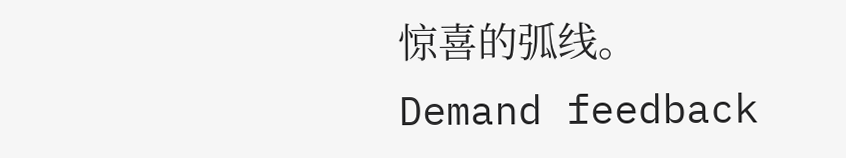惊喜的弧线。
Demand feedback